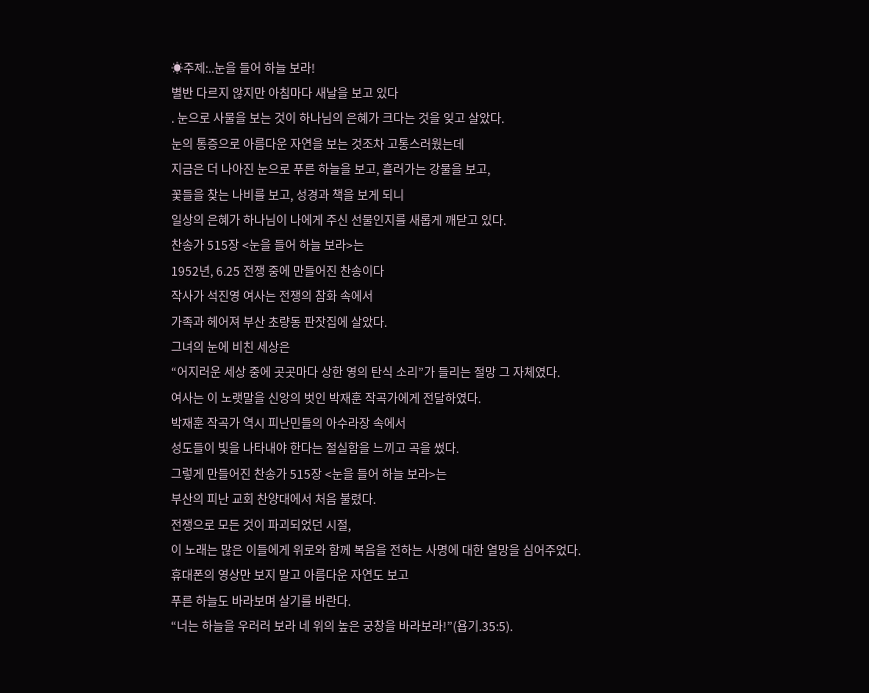☀주제:..눈을 들어 하늘 보라!
별반 다르지 않지만 아침마다 새날을 보고 있다
. 눈으로 사물을 보는 것이 하나님의 은혜가 크다는 것을 잊고 살았다.
눈의 통증으로 아름다운 자연을 보는 것조차 고통스러웠는데
지금은 더 나아진 눈으로 푸른 하늘을 보고, 흘러가는 강물을 보고,
꽃들을 찾는 나비를 보고, 성경과 책을 보게 되니
일상의 은혜가 하나님이 나에게 주신 선물인지를 새롭게 깨닫고 있다.
찬송가 515장 <눈을 들어 하늘 보라>는
1952년, 6.25 전쟁 중에 만들어진 찬송이다
작사가 석진영 여사는 전쟁의 참화 속에서
가족과 헤어져 부산 초량동 판잣집에 살았다.
그녀의 눈에 비친 세상은
“어지러운 세상 중에 곳곳마다 상한 영의 탄식 소리”가 들리는 절망 그 자체였다.
여사는 이 노랫말을 신앙의 벗인 박재훈 작곡가에게 전달하였다.
박재훈 작곡가 역시 피난민들의 아수라장 속에서
성도들이 빛을 나타내야 한다는 절실함을 느끼고 곡을 썼다.
그렇게 만들어진 찬송가 515장 <눈을 들어 하늘 보라>는
부산의 피난 교회 찬양대에서 처음 불렸다.
전쟁으로 모든 것이 파괴되었던 시절,
이 노래는 많은 이들에게 위로와 함께 복음을 전하는 사명에 대한 열망을 심어주었다.
휴대폰의 영상만 보지 말고 아름다운 자연도 보고
푸른 하늘도 바라보며 살기를 바란다.
“너는 하늘을 우러러 보라 네 위의 높은 궁창을 바라보라!”(욥기.35:5).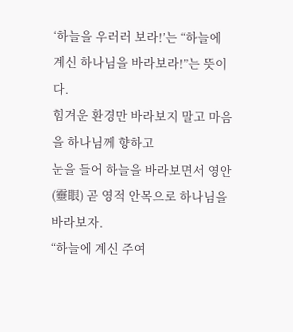‘하늘을 우러러 보라!’는 “하늘에 계신 하나님을 바라보라!”는 뜻이다.
힘겨운 환경만 바라보지 말고 마음을 하나님께 향하고
눈을 들어 하늘을 바라보면서 영안(靈眼) 곧 영적 안목으로 하나님을 바라보자.
“하늘에 계신 주여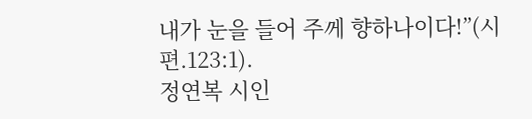내가 눈을 들어 주께 향하나이다!”(시편.123:1).
정연복 시인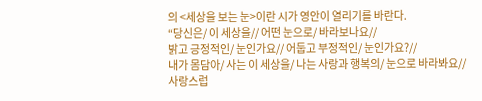의 <세상을 보는 눈>이란 시가 영안이 열리기를 바란다.
“당신은/ 이 세상을// 어떤 눈으로/ 바라보나요//
밝고 긍정적인/ 눈인가요// 어둡고 부정적인/ 눈인가요?//
내가 몸담아/ 사는 이 세상을/ 나는 사랑과 행복의/ 눈으로 바라봐요//
사랑스럽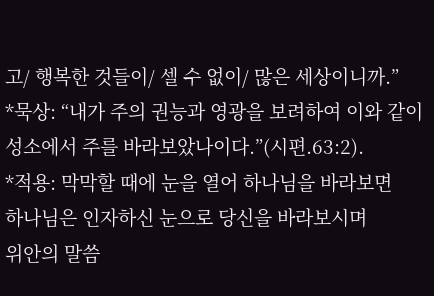고/ 행복한 것들이/ 셀 수 없이/ 많은 세상이니까.”
*묵상: “내가 주의 권능과 영광을 보려하여 이와 같이 성소에서 주를 바라보았나이다.”(시편.63:2).
*적용: 막막할 때에 눈을 열어 하나님을 바라보면
하나님은 인자하신 눈으로 당신을 바라보시며
위안의 말씀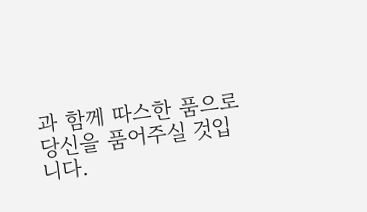과 함께 따스한 품으로 당신을 품어주실 것입니다.